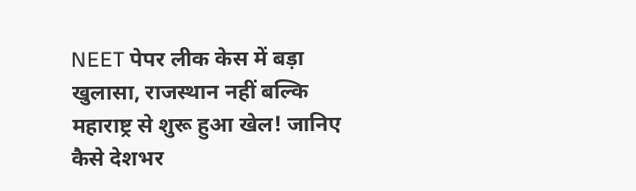NEET पेपर लीक केस में बड़ा खुलासा, राजस्थान नहीं बल्कि महाराष्ट्र से शुरू हुआ खेल! जानिए कैसे देशभर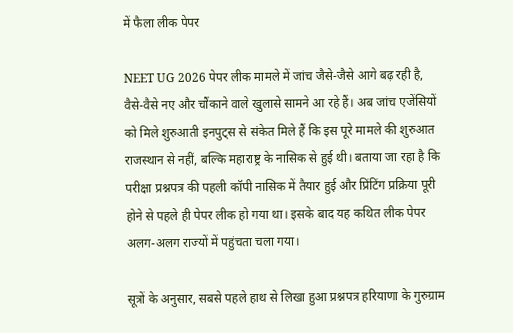में फैला लीक पेपर

NEET UG 2026 पेपर लीक मामले में जांच जैसे-जैसे आगे बढ़ रही है, वैसे-वैसे नए और चौंकाने वाले खुलासे सामने आ रहे हैं। अब जांच एजेंसियों को मिले शुरुआती इनपुट्स से संकेत मिले हैं कि इस पूरे मामले की शुरुआत राजस्थान से नहीं, बल्कि महाराष्ट्र के नासिक से हुई थी। बताया जा रहा है कि परीक्षा प्रश्नपत्र की पहली कॉपी नासिक में तैयार हुई और प्रिंटिंग प्रक्रिया पूरी होने से पहले ही पेपर लीक हो गया था। इसके बाद यह कथित लीक पेपर अलग-अलग राज्यों में पहुंचता चला गया।

सूत्रों के अनुसार, सबसे पहले हाथ से लिखा हुआ प्रश्नपत्र हरियाणा के गुरुग्राम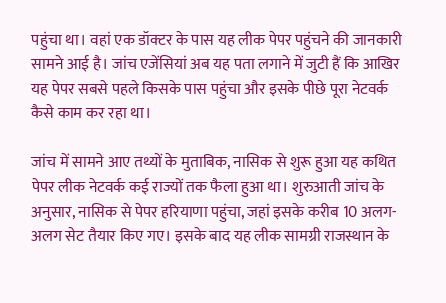पहुंचा था। वहां एक डॉक्टर के पास यह लीक पेपर पहुंचने की जानकारी सामने आई है। जांच एजेंसियां अब यह पता लगाने में जुटी हैं कि आखिर यह पेपर सबसे पहले किसके पास पहुंचा और इसके पीछे पूरा नेटवर्क कैसे काम कर रहा था।

जांच में सामने आए तथ्यों के मुताबिक, नासिक से शुरू हुआ यह कथित पेपर लीक नेटवर्क कई राज्यों तक फैला हुआ था। शुरुआती जांच के अनुसार, नासिक से पेपर हरियाणा पहुंचा, जहां इसके करीब 10 अलग-अलग सेट तैयार किए गए। इसके बाद यह लीक सामग्री राजस्थान के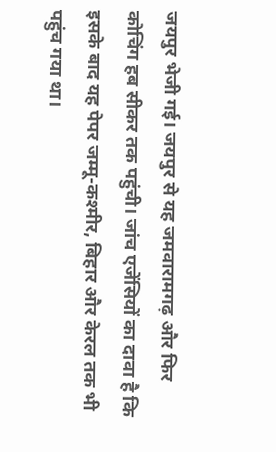जयपुर भेजी गई। जयपुर से यह जमवारामगढ़ और फिर कोचिंग हब सीकर तक पहुंची। जांच एजेंसियों का दावा है कि इसके बाद यह पेपर जम्मू-कश्मीर, बिहार और केरल तक भी पहुंच गया था।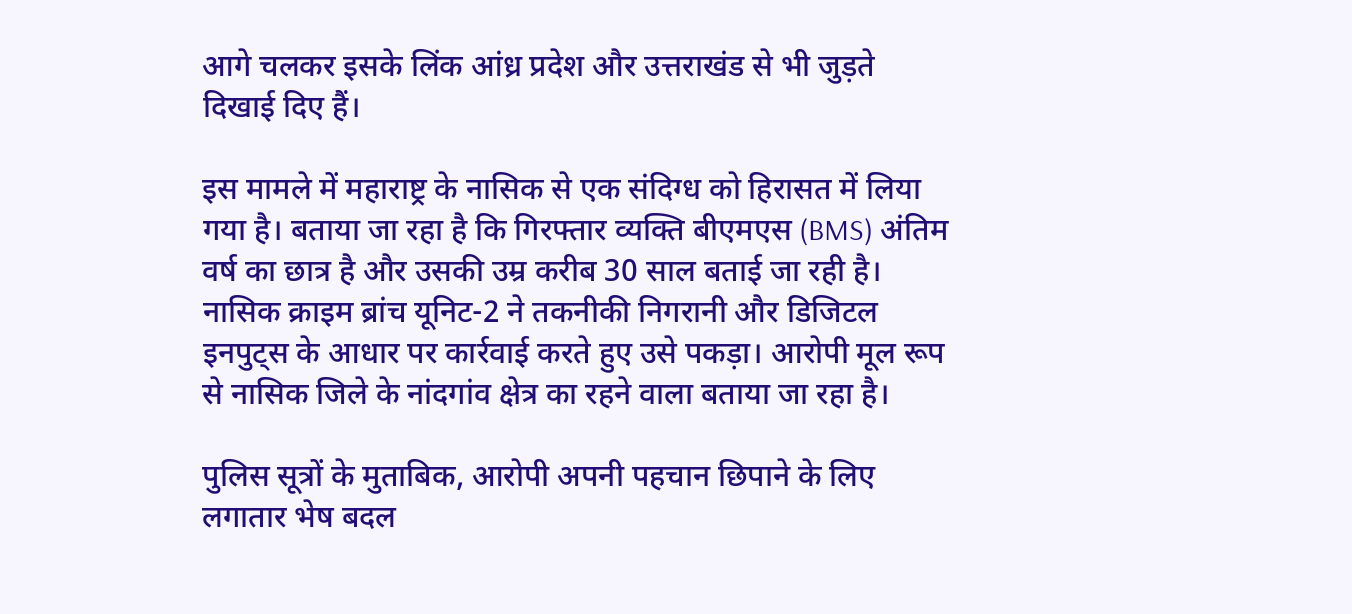आगे चलकर इसके लिंक आंध्र प्रदेश और उत्तराखंड से भी जुड़ते दिखाई दिए हैं।

इस मामले में महाराष्ट्र के नासिक से एक संदिग्ध को हिरासत में लिया गया है। बताया जा रहा है कि गिरफ्तार व्यक्ति बीएमएस (BMS) अंतिम वर्ष का छात्र है और उसकी उम्र करीब 30 साल बताई जा रही है। नासिक क्राइम ब्रांच यूनिट-2 ने तकनीकी निगरानी और डिजिटल इनपुट्स के आधार पर कार्रवाई करते हुए उसे पकड़ा। आरोपी मूल रूप से नासिक जिले के नांदगांव क्षेत्र का रहने वाला बताया जा रहा है।

पुलिस सूत्रों के मुताबिक, आरोपी अपनी पहचान छिपाने के लिए लगातार भेष बदल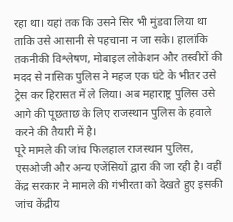रहा था। यहां तक कि उसने सिर भी मुंडवा लिया था ताकि उसे आसानी से पहचाना न जा सके। हालांकि तकनीकी विश्लेषण, मोबाइल लोकेशन और तस्वीरों की मदद से नासिक पुलिस ने महज एक घंटे के भीतर उसे ट्रेस कर हिरासत में ले लिया। अब महाराष्ट्र पुलिस उसे आगे की पूछताछ के लिए राजस्थान पुलिस के हवाले करने की तैयारी में है।
पूरे मामले की जांच फिलहाल राजस्थान पुलिस, एसओजी और अन्य एजेंसियों द्वारा की जा रही है। वहीं केंद्र सरकार ने मामले की गंभीरता को देखते हुए इसकी जांच केंद्रीय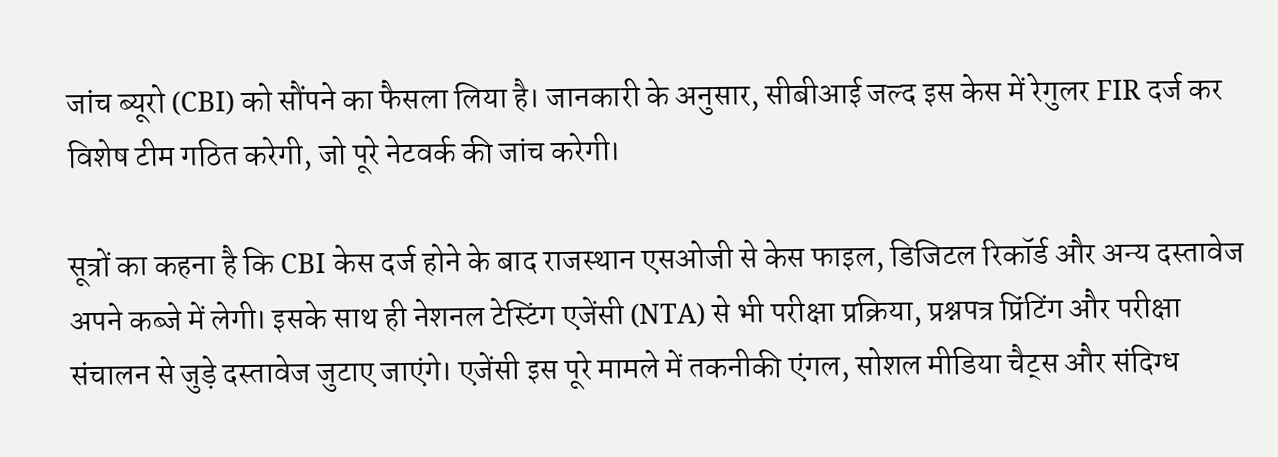जांच ब्यूरो (CBI) को सौंपने का फैसला लिया है। जानकारी के अनुसार, सीबीआई जल्द इस केस में रेगुलर FIR दर्ज कर विशेष टीम गठित करेगी, जो पूरे नेटवर्क की जांच करेगी।

सूत्रों का कहना है कि CBI केस दर्ज होने के बाद राजस्थान एसओजी से केस फाइल, डिजिटल रिकॉर्ड और अन्य दस्तावेज अपने कब्जे में लेगी। इसके साथ ही नेशनल टेस्टिंग एजेंसी (NTA) से भी परीक्षा प्रक्रिया, प्रश्नपत्र प्रिंटिंग और परीक्षा संचालन से जुड़े दस्तावेज जुटाए जाएंगे। एजेंसी इस पूरे मामले में तकनीकी एंगल, सोशल मीडिया चैट्स और संदिग्ध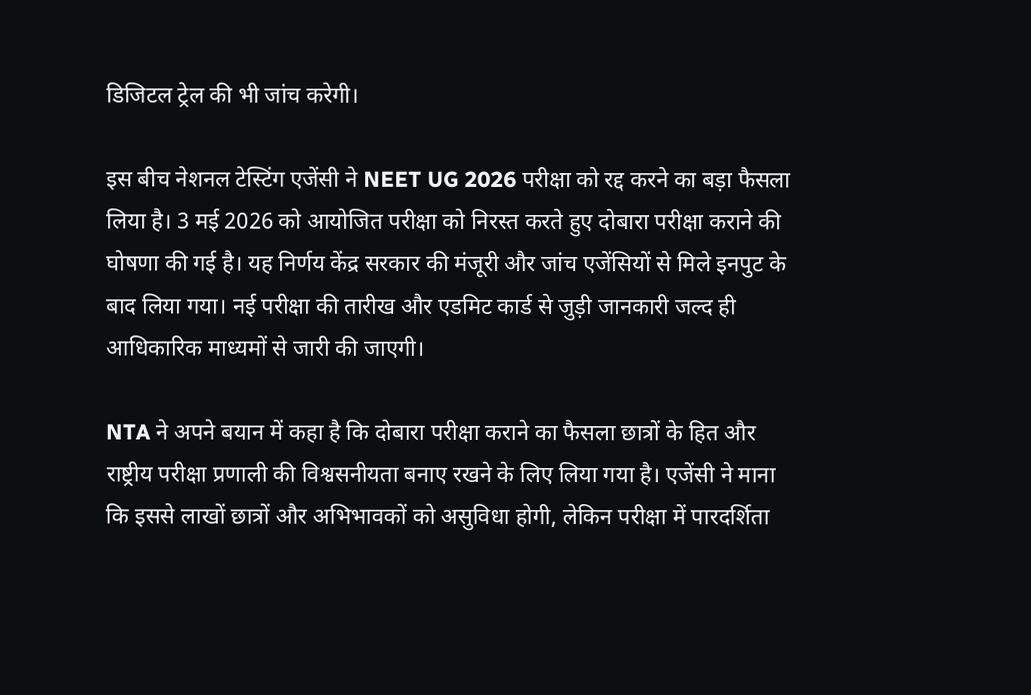डिजिटल ट्रेल की भी जांच करेगी।

इस बीच नेशनल टेस्टिंग एजेंसी ने NEET UG 2026 परीक्षा को रद्द करने का बड़ा फैसला लिया है। 3 मई 2026 को आयोजित परीक्षा को निरस्त करते हुए दोबारा परीक्षा कराने की घोषणा की गई है। यह निर्णय केंद्र सरकार की मंजूरी और जांच एजेंसियों से मिले इनपुट के बाद लिया गया। नई परीक्षा की तारीख और एडमिट कार्ड से जुड़ी जानकारी जल्द ही आधिकारिक माध्यमों से जारी की जाएगी।

NTA ने अपने बयान में कहा है कि दोबारा परीक्षा कराने का फैसला छात्रों के हित और राष्ट्रीय परीक्षा प्रणाली की विश्वसनीयता बनाए रखने के लिए लिया गया है। एजेंसी ने माना कि इससे लाखों छात्रों और अभिभावकों को असुविधा होगी, लेकिन परीक्षा में पारदर्शिता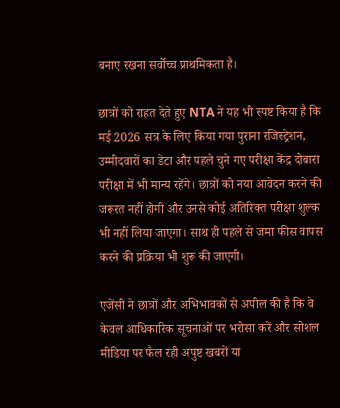बनाए रखना सर्वोच्च प्राथमिकता है।

छात्रों को राहत देते हुए NTA ने यह भी स्पष्ट किया है कि मई 2026 सत्र के लिए किया गया पुराना रजिस्ट्रेशन, उम्मीदवारों का डेटा और पहले चुने गए परीक्षा केंद्र दोबारा परीक्षा में भी मान्य रहेंगे। छात्रों को नया आवेदन करने की जरूरत नहीं होगी और उनसे कोई अतिरिक्त परीक्षा शुल्क भी नहीं लिया जाएगा। साथ ही पहले से जमा फीस वापस करने की प्रक्रिया भी शुरू की जाएगी।

एजेंसी ने छात्रों और अभिभावकों से अपील की है कि वे केवल आधिकारिक सूचनाओं पर भरोसा करें और सोशल मीडिया पर फैल रही अपुष्ट खबरों या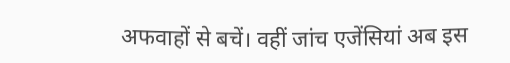अफवाहों से बचें। वहीं जांच एजेंसियां अब इस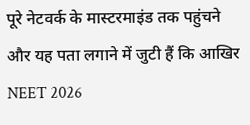पूरे नेटवर्क के मास्टरमाइंड तक पहुंचने और यह पता लगाने में जुटी हैं कि आखिर NEET 2026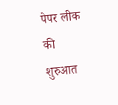पेपर लीक की शुरुआत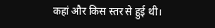कहां और किस स्तर से हुई थी।